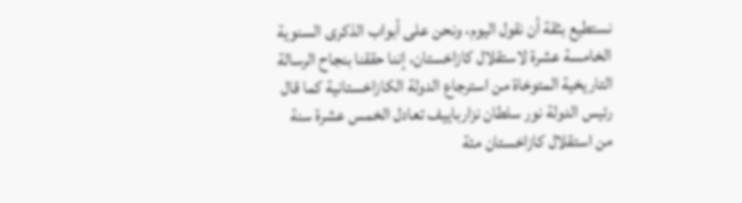نستطيع بثقة أن نقول اليوم، ونحن على أبواب الذكرى السنوية الخامسة عشرة لاستقلال كازاخستان، إننا حققنا بنجاح الرسالة التاريخية المتوخاة من استرجاع الدولة الكازاخستانية كما قال رئيس الدولة نور سلطان نزارباييف تعادل الخمس عشرة سنة من استقلال كازاخستان مئة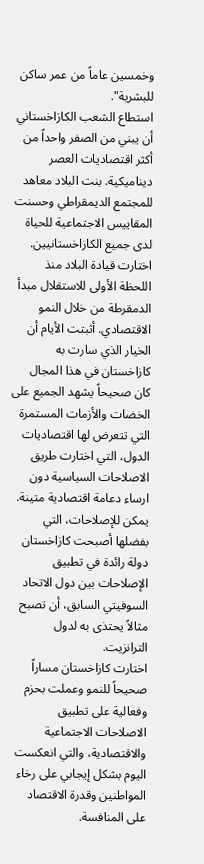وخمسين عاماً من عمر ساكن للبشرية".
استطاع الشعب الكازاخستاني أن يبني من الصفر واحداً من أكثر اقتصاديات العصر ديناميكية. بنت البلاد معاهد للمجتمع الديمقراطي وحسنت المقاييس الاجتماعية للحياة لدى جميع الكازاخستانيين.
اختارت قيادة البلاد منذ اللحظة الأولى للاستقلال مبدأ الدمقرطة من خلال النمو الاقتصادي. أثبتت الأيام أن الخيار الذي سارت به كازاخستان في هذا المجال كان صحيحاً يشهد الجميع على الخضات والأزمات المستمرة التي تتعرض لها اقتصاديات الدول، التي اختارت طريق الاصلاحات السياسية دون ارساء دعامة اقتصادية متينة.
يمكن للإصلاحات، التي بفضلها أصبحت كازاخستان دولة رائدة في تطبيق الإصلاحات بين دول الاتحاد السوفيتي السابق، أن تصبح مثالاً يحتذى به لدول الترانزيت.
اختارت كازاخستان مساراً صحيحاً للنمو وعملت بحزم وفعالية على تطبيق الاصلاحات الاجتماعية والاقتصادية، والتي انعكست اليوم بشكل إيجابي على رخاء المواطنين وقدرة الاقتصاد على المنافسة.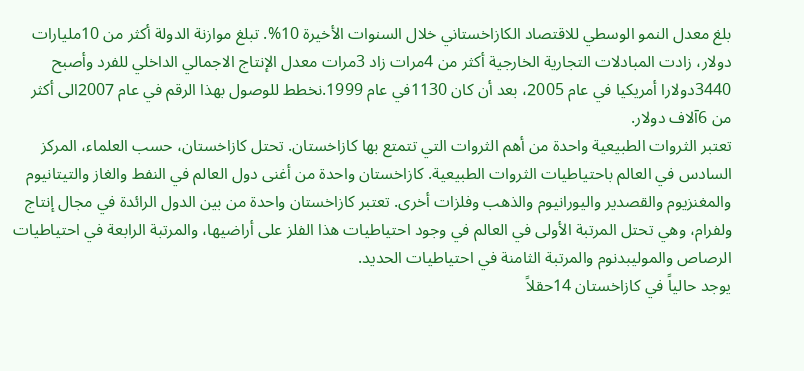بلغ معدل النمو الوسطي للاقتصاد الكازاخستاني خلال السنوات الأخيرة 10%. تبلغ موازنة الدولة أكثر من 10مليارات دولار، زادت المبادلات التجارية الخارجية أكثر من 4مرات زاد 3مرات معدل الإنتاج الاجمالي الداخلي للفرد وأصبح 3440دولارا أمريكيا في عام 2005، بعد أن كان 1130في عام 1999.نخطط للوصول بهذا الرقم في عام 2007الى أكثر من 6آلاف دولار.
تعتبر الثروات الطبيعية واحدة من أهم الثروات التي تتمتع بها كازاخستان. تحتل كازاخستان، حسب العلماء، المركز السادس في العالم باحتياطيات الثروات الطبيعية. كازاخستان واحدة من أغنى دول العالم في النفط والغاز والتيتانيوم والمغنزيوم والقصدير واليورانيوم والذهب وفلزات أخرى. تعتبر كازاخستان واحدة من بين الدول الرائدة في مجال إنتاج ولفرام، وهي تحتل المرتبة الأولى في العالم في وجود احتياطيات هذا الفلز على أراضيها، والمرتبة الرابعة في احتياطيات الرصاص والموليبدنوم والمرتبة الثامنة في احتياطيات الحديد.
يوجد حالياً في كازاخستان 14حقلاً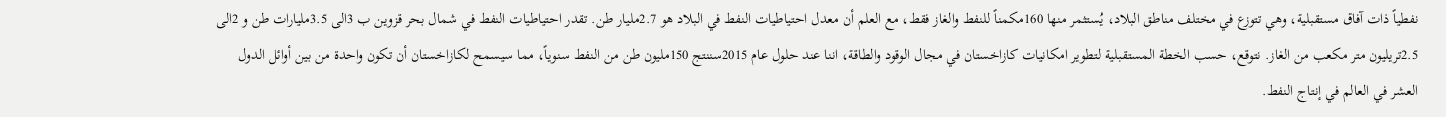نفطياً ذات آفاق مستقبلية، وهي تتوزع في مختلف مناطق البلاد، يُستثمر منها 160مكمناً للنفط والغاز فقط، مع العلم أن معدل احتياطيات النفط في البلاد هو 2.7مليار طن. تقدر احتياطيات النفط في شمال بحر قزوين ب 3الى 3.5مليارات طن و 2الى 2.5تريليون متر مكعب من الغاز. نتوقع، حسب الخطة المستقبلية لتطوير امكانيات كازاخستان في مجال الوقود والطاقة، اننا عند حلول عام 2015سننتج 150مليون طن من النفط سنوياً، مما سيسمح لكازاخستان أن تكون واحدة من بين أوائل الدول العشر في العالم في إنتاج النفط.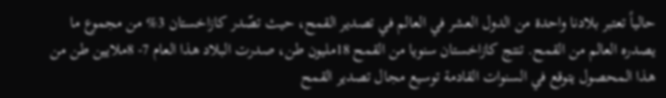حالياً تعتبر بلادنا واحدة من الدول العشر في العالم في تصدير القمح، حيث تصّدر كازاخستان 3% من مجموع ما يصدره العالم من القمح. تنتج كازاخستان سنويا من القمح 18مليون طن، صدرت البلاد هذا العام 7- 8ملايين طن من هذا المحصول يتوقع في السنوات القادمة توسيع مجال تصدير القمح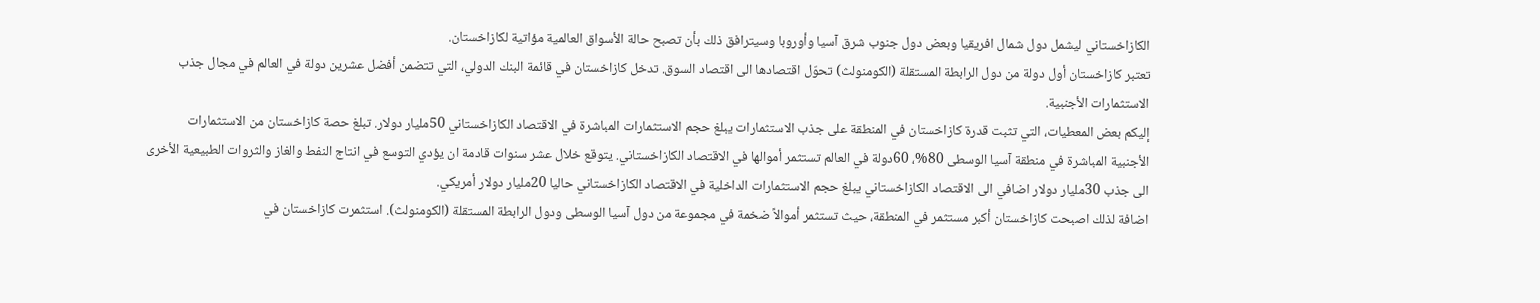الكازاخستاني ليشمل دول شمال افريقيا وبعض دول جنوب شرق آسيا وأوروبا وسيترافق ذلك بأن تصبح حالة الأسواق العالمية مؤاتية لكازاخستان.
تعتبر كازاخستان أول دولة من دول الرابطة المستقلة (الكومنولث) تحوّل اقتصادها الى اقتصاد السوق. تدخل كازاخستان في قائمة البنك الدولي، التي تتضمن أفضل عشرين دولة في العالم في مجال جذب الاستثمارات الأجنبية.
إليكم بعض المعطيات، التي تثبت قدرة كازاخستان في المنطقة على جذب الاستثمارات يبلغ حجم الاستثمارات المباشرة في الاقتصاد الكازاخستاني 50مليار دولار. تبلغ حصة كازاخستان من الاستثمارات الأجنبية المباشرة في منطقة آسيا الوسطى 80%، 60دولة في العالم تستثمر أموالها في الاقتصاد الكازاخستاني. يتوقع خلال عشر سنوات قادمة ان يؤدي التوسع في انتاج النفط والغاز والثروات الطبيعية الأخرى الى جذب 30مليار دولار اضافي الى الاقتصاد الكازاخستاني يبلغ حجم الاستثمارات الداخلية في الاقتصاد الكازاخستاني حاليا 20مليار دولار أمريكي.
اضافة لذلك اصبحت كازاخستان أكبر مستثمر في المنطقة، حيث تستثمر أموالاً ضخمة في مجموعة من دول آسيا الوسطى ودول الرابطة المستقلة (الكومنولث). استثمرت كازاخستان في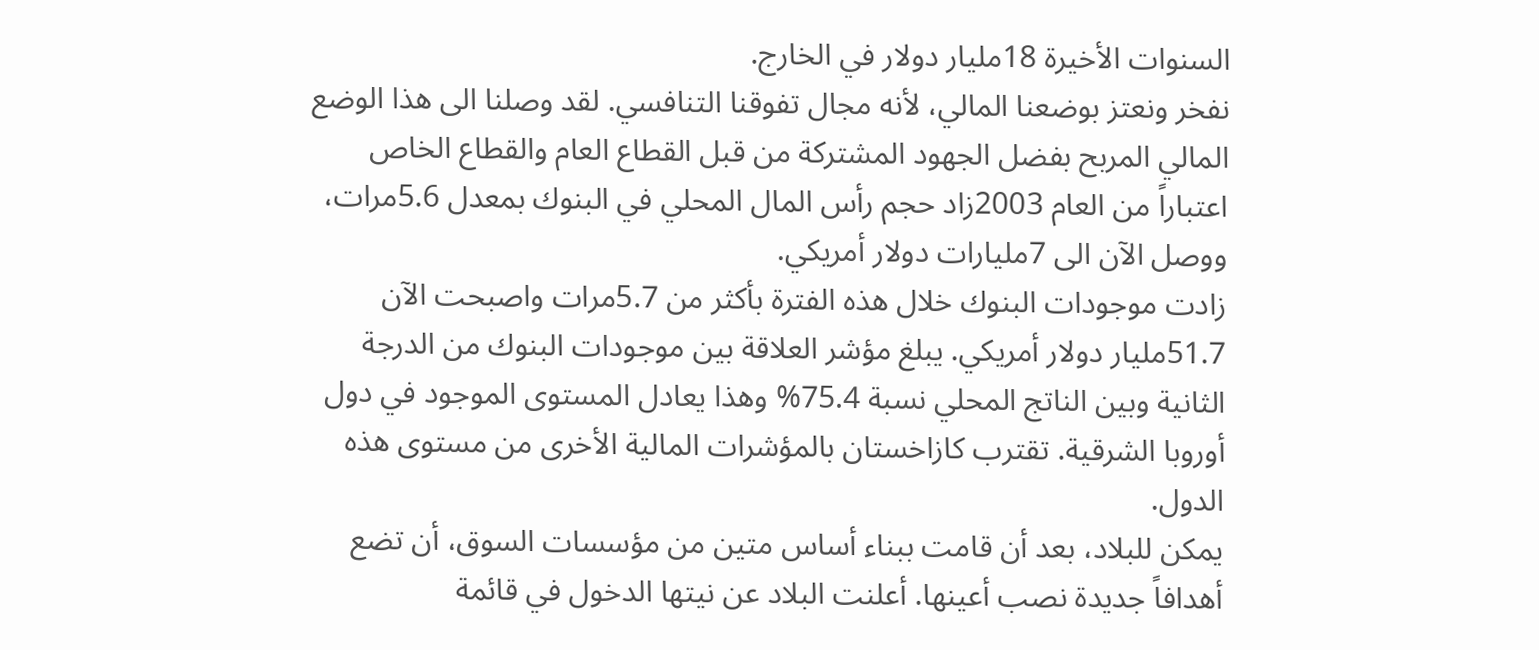السنوات الأخيرة 18مليار دولار في الخارج.
نفخر ونعتز بوضعنا المالي، لأنه مجال تفوقنا التنافسي. لقد وصلنا الى هذا الوضع المالي المربح بفضل الجهود المشتركة من قبل القطاع العام والقطاع الخاص اعتباراً من العام 2003زاد حجم رأس المال المحلي في البنوك بمعدل 5.6مرات، ووصل الآن الى 7مليارات دولار أمريكي.
زادت موجودات البنوك خلال هذه الفترة بأكثر من 5.7مرات واصبحت الآن 51.7مليار دولار أمريكي. يبلغ مؤشر العلاقة بين موجودات البنوك من الدرجة الثانية وبين الناتج المحلي نسبة 75.4% وهذا يعادل المستوى الموجود في دول أوروبا الشرقية. تقترب كازاخستان بالمؤشرات المالية الأخرى من مستوى هذه الدول.
يمكن للبلاد، بعد أن قامت ببناء أساس متين من مؤسسات السوق، أن تضع أهدافاً جديدة نصب أعينها. أعلنت البلاد عن نيتها الدخول في قائمة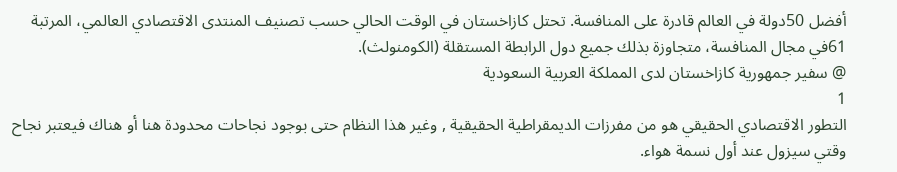أفضل 50دولة في العالم قادرة على المنافسة. تحتل كازاخستان في الوقت الحالي حسب تصنيف المنتدى الاقتصادي العالمي، المرتبة 61في مجال المنافسة، متجاوزة بذلك جميع دول الرابطة المستقلة (الكومنولث).
@ سفير جمهورية كازاخستان لدى المملكة العربية السعودية
1
التطور الاقتصادي الحقيقي هو من مفرزات الديمقراطية الحقيقية , وغير هذا النظام حتى بوجود نجاحات محدودة هنا أو هناك فيعتبر نجاح وقتي سيزول عند أول نسمة هواء.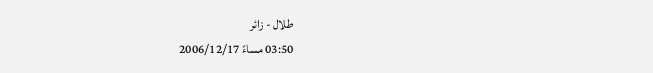طلال - زائر
03:50 مساءً 2006/12/17